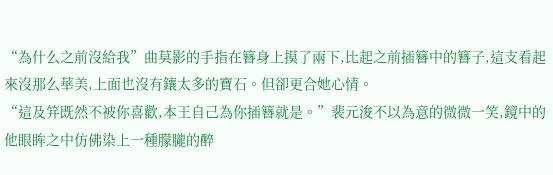“為什么之前沒給我”曲莫影的手指在簪身上摸了兩下,比起之前插簪中的簪子,這支看起來沒那么華美,上面也沒有鑲太多的寶石。但卻更合她心情。
“這及笄既然不被你喜歡,本王自己為你插簪就是。”裴元浚不以為意的微微一笑,鏡中的他眼眸之中仿佛染上一種朦朧的醉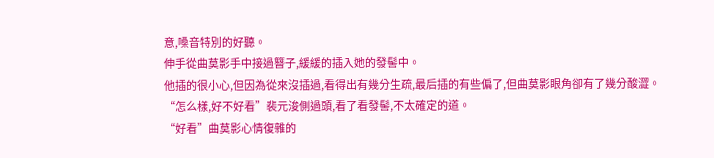意,嗓音特別的好聽。
伸手從曲莫影手中接過簪子,緩緩的插入她的發髻中。
他插的很小心,但因為從來沒插過,看得出有幾分生疏,最后插的有些偏了,但曲莫影眼角卻有了幾分酸澀。
“怎么樣,好不好看”裴元浚側過頭,看了看發髻,不太確定的道。
“好看”曲莫影心情復雜的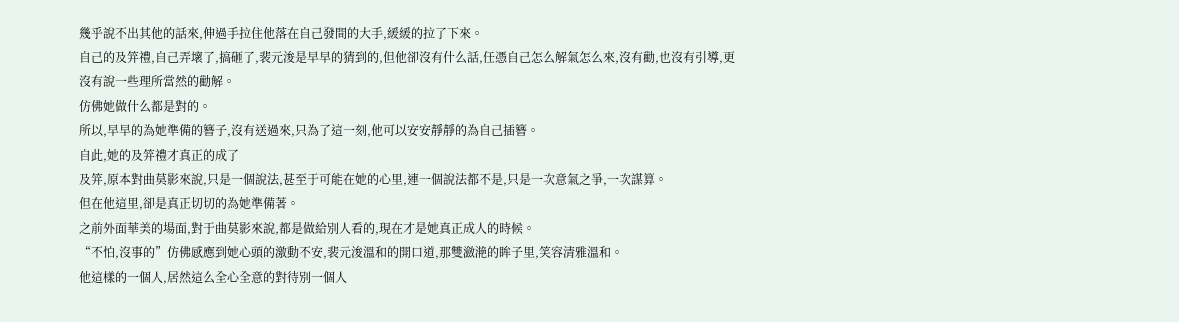幾乎說不出其他的話來,伸過手拉住他落在自己發間的大手,緩緩的拉了下來。
自己的及笄禮,自己弄壞了,搞砸了,裴元浚是早早的猜到的,但他卻沒有什么話,任憑自己怎么解氣怎么來,沒有勸,也沒有引導,更沒有說一些理所當然的勸解。
仿佛她做什么都是對的。
所以,早早的為她準備的簪子,沒有送過來,只為了這一刻,他可以安安靜靜的為自己插簪。
自此,她的及笄禮才真正的成了
及笄,原本對曲莫影來說,只是一個說法,甚至于可能在她的心里,連一個說法都不是,只是一次意氣之爭,一次謀算。
但在他這里,卻是真正切切的為她準備著。
之前外面華美的場面,對于曲莫影來說,都是做給別人看的,現在才是她真正成人的時候。
“不怕,沒事的”仿佛感應到她心頭的激動不安,裴元浚溫和的開口道,那雙瀲滟的眸子里,笑容清雅溫和。
他這樣的一個人,居然這么全心全意的對待別一個人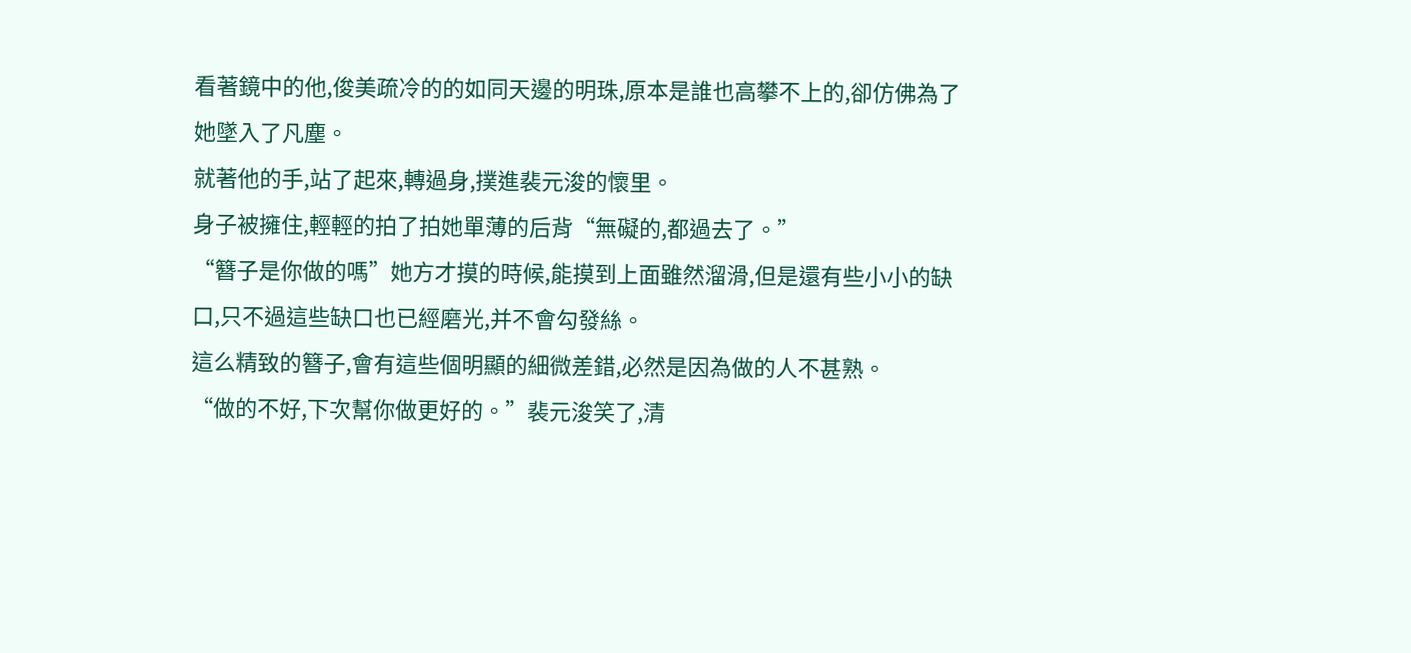看著鏡中的他,俊美疏冷的的如同天邊的明珠,原本是誰也高攀不上的,卻仿佛為了她墜入了凡塵。
就著他的手,站了起來,轉過身,撲進裴元浚的懷里。
身子被擁住,輕輕的拍了拍她單薄的后背“無礙的,都過去了。”
“簪子是你做的嗎”她方才摸的時候,能摸到上面雖然溜滑,但是還有些小小的缺口,只不過這些缺口也已經磨光,并不會勾發絲。
這么精致的簪子,會有這些個明顯的細微差錯,必然是因為做的人不甚熟。
“做的不好,下次幫你做更好的。”裴元浚笑了,清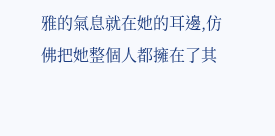雅的氣息就在她的耳邊,仿佛把她整個人都擁在了其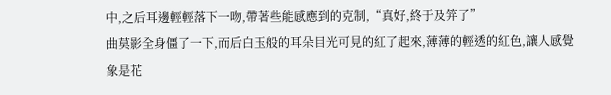中,之后耳邊輕輕落下一吻,帶著些能感應到的克制,“真好,終于及笄了”
曲莫影全身僵了一下,而后白玉般的耳朵目光可見的紅了起來,薄薄的輕透的紅色,讓人感覺象是花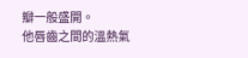瓣一般盛開。
他唇齒之間的溫熱氣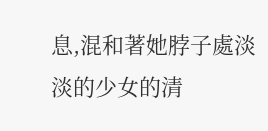息,混和著她脖子處淡淡的少女的清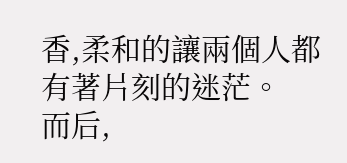香,柔和的讓兩個人都有著片刻的迷茫。
而后,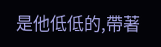是他低低的,帶著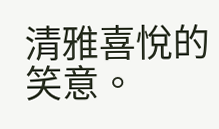清雅喜悅的笑意。